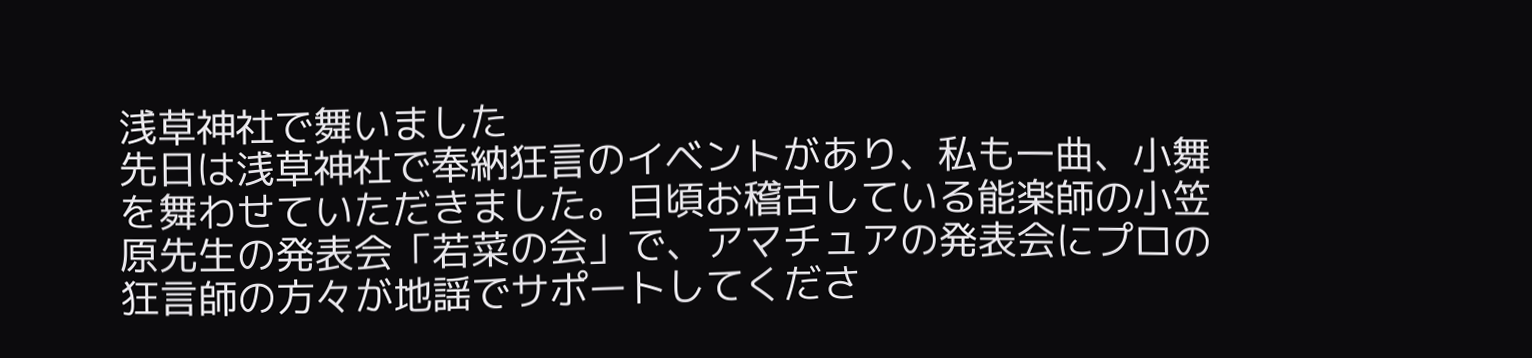浅草神社で舞いました
先日は浅草神社で奉納狂言のイベントがあり、私も一曲、小舞を舞わせていただきました。日頃お稽古している能楽師の小笠原先生の発表会「若菜の会」で、アマチュアの発表会にプロの狂言師の方々が地謡でサポートしてくださ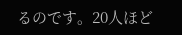るのです。20人ほど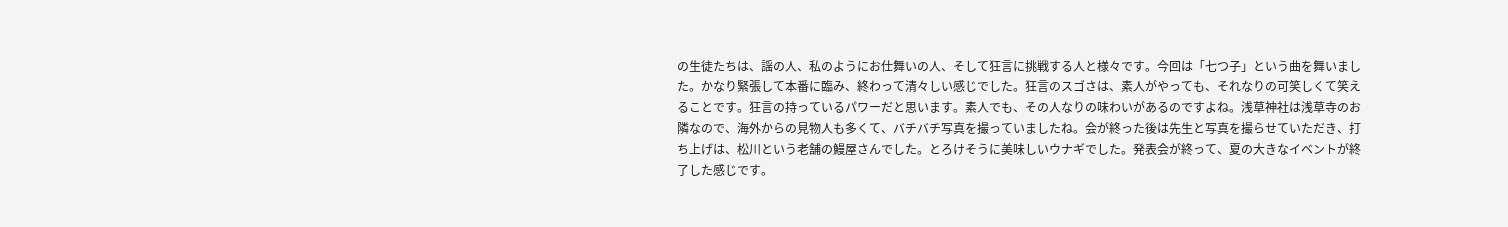の生徒たちは、謡の人、私のようにお仕舞いの人、そして狂言に挑戦する人と様々です。今回は「七つ子」という曲を舞いました。かなり緊張して本番に臨み、終わって清々しい感じでした。狂言のスゴさは、素人がやっても、それなりの可笑しくて笑えることです。狂言の持っているパワーだと思います。素人でも、その人なりの味わいがあるのですよね。浅草神社は浅草寺のお隣なので、海外からの見物人も多くて、バチバチ写真を撮っていましたね。会が終った後は先生と写真を撮らせていただき、打ち上げは、松川という老舗の鰻屋さんでした。とろけそうに美味しいウナギでした。発表会が終って、夏の大きなイベントが終了した感じです。